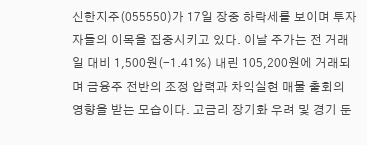신한지주(055550)가 17일 장중 하락세를 보이며 투자자들의 이목을 집중시키고 있다. 이날 주가는 전 거래일 대비 1,500원(-1.41%) 내린 105,200원에 거래되며 금융주 전반의 조정 압력과 차익실현 매물 출회의 영향을 받는 모습이다. 고금리 장기화 우려 및 경기 둔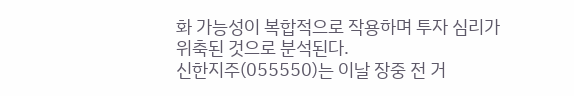화 가능성이 복합적으로 작용하며 투자 심리가 위축된 것으로 분석된다.
신한지주(055550)는 이날 장중 전 거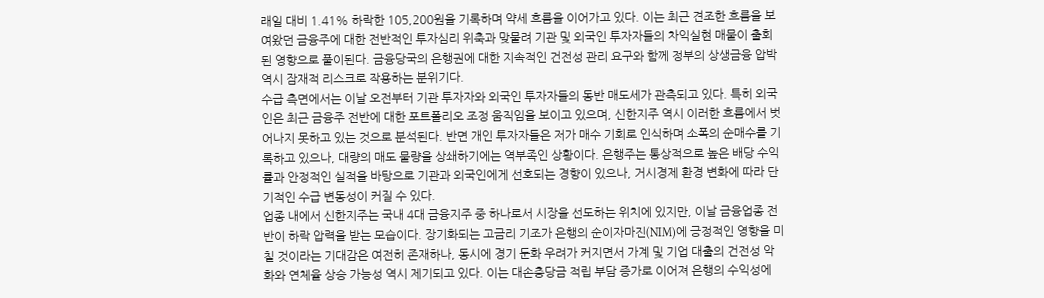래일 대비 1.41% 하락한 105,200원을 기록하며 약세 흐름을 이어가고 있다. 이는 최근 견조한 흐름을 보여왔던 금융주에 대한 전반적인 투자심리 위축과 맞물려 기관 및 외국인 투자자들의 차익실현 매물이 출회된 영향으로 풀이된다. 금융당국의 은행권에 대한 지속적인 건전성 관리 요구와 함께 정부의 상생금융 압박 역시 잠재적 리스크로 작용하는 분위기다.
수급 측면에서는 이날 오전부터 기관 투자자와 외국인 투자자들의 동반 매도세가 관측되고 있다. 특히 외국인은 최근 금융주 전반에 대한 포트폴리오 조정 움직임을 보이고 있으며, 신한지주 역시 이러한 흐름에서 벗어나지 못하고 있는 것으로 분석된다. 반면 개인 투자자들은 저가 매수 기회로 인식하며 소폭의 순매수를 기록하고 있으나, 대량의 매도 물량을 상쇄하기에는 역부족인 상황이다. 은행주는 통상적으로 높은 배당 수익률과 안정적인 실적을 바탕으로 기관과 외국인에게 선호되는 경향이 있으나, 거시경제 환경 변화에 따라 단기적인 수급 변동성이 커질 수 있다.
업종 내에서 신한지주는 국내 4대 금융지주 중 하나로서 시장을 선도하는 위치에 있지만, 이날 금융업종 전반이 하락 압력을 받는 모습이다. 장기화되는 고금리 기조가 은행의 순이자마진(NIM)에 긍정적인 영향을 미칠 것이라는 기대감은 여전히 존재하나, 동시에 경기 둔화 우려가 커지면서 가계 및 기업 대출의 건전성 악화와 연체율 상승 가능성 역시 제기되고 있다. 이는 대손충당금 적립 부담 증가로 이어져 은행의 수익성에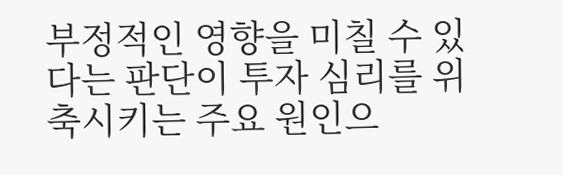부정적인 영향을 미칠 수 있다는 판단이 투자 심리를 위축시키는 주요 원인으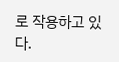로 작용하고 있다.